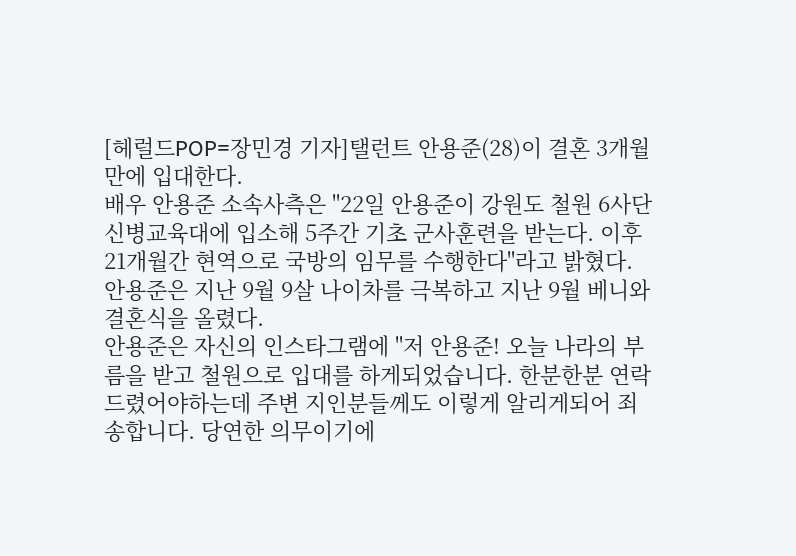[헤럴드POP=장민경 기자]탤런트 안용준(28)이 결혼 3개월 만에 입대한다.
배우 안용준 소속사측은 "22일 안용준이 강원도 철원 6사단 신병교육대에 입소해 5주간 기초 군사훈련을 받는다. 이후 21개월간 현역으로 국방의 임무를 수행한다"라고 밝혔다.
안용준은 지난 9월 9살 나이차를 극복하고 지난 9월 베니와 결혼식을 올렸다.
안용준은 자신의 인스타그램에 "저 안용준! 오늘 나라의 부름을 받고 철원으로 입대를 하게되었습니다. 한분한분 연락드렸어야하는데 주변 지인분들께도 이렇게 알리게되어 죄송합니다. 당연한 의무이기에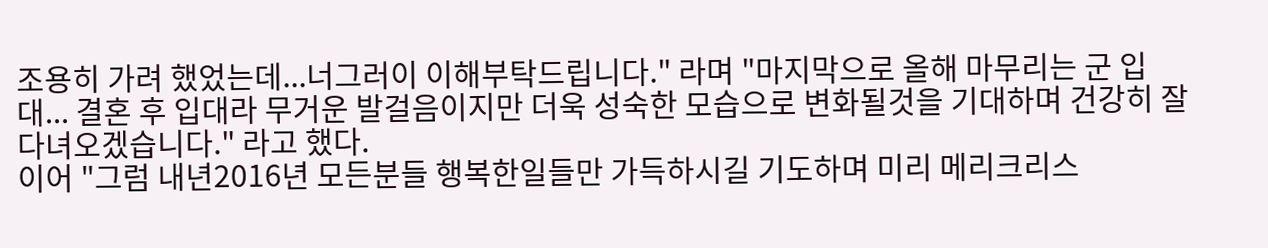조용히 가려 했었는데...너그러이 이해부탁드립니다." 라며 "마지막으로 올해 마무리는 군 입대... 결혼 후 입대라 무거운 발걸음이지만 더욱 성숙한 모습으로 변화될것을 기대하며 건강히 잘 다녀오겠습니다." 라고 했다.
이어 "그럼 내년2016년 모든분들 행복한일들만 가득하시길 기도하며 미리 메리크리스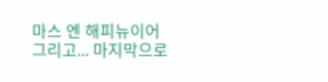마스 엔 해피뉴이어 그리고... 마지막으로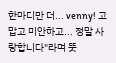한마디만 더... venny! 고맙고 미안하고... 정말 사랑합니다"라며 뜻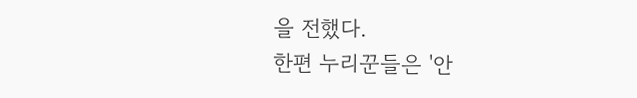을 전했다.
한편 누리꾼들은 '안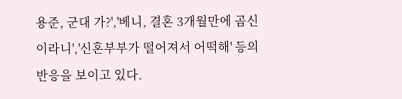용준, 군대 가?','베니, 결혼 3개월만에 곰신이라니','신혼부부가 떨어져서 어떡해' 등의 반응을 보이고 있다.